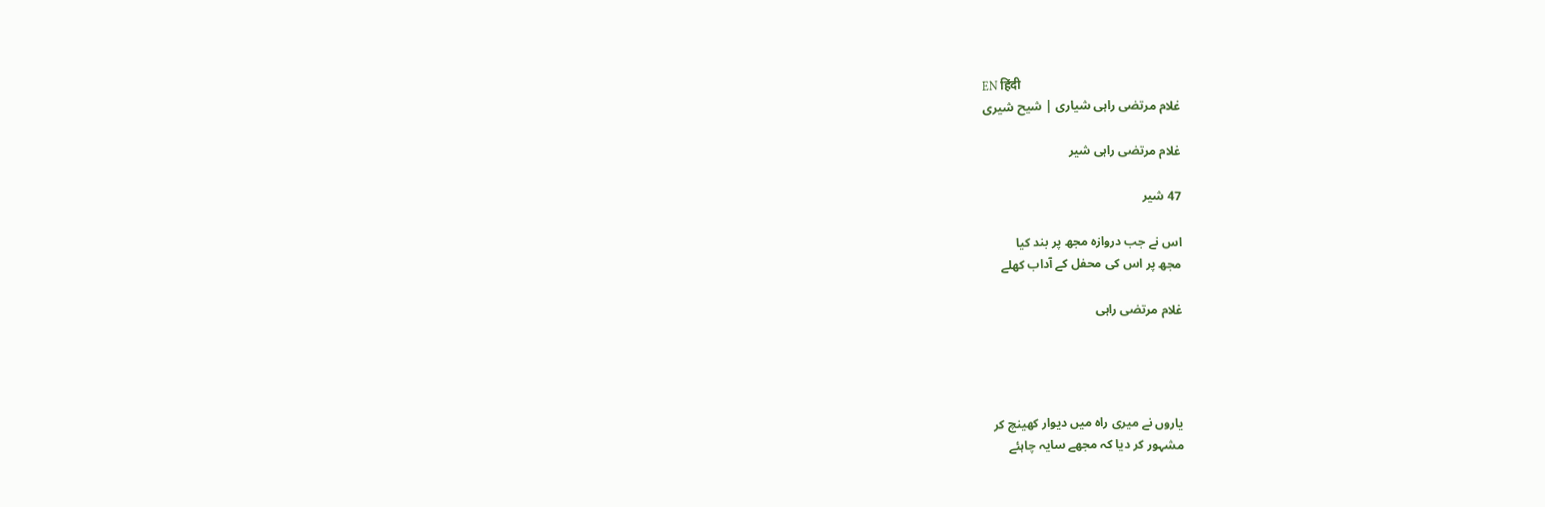EN हिंदी
غلام مرتضی راہی شیاری | شیح شیری

غلام مرتضی راہی شیر

47 شیر

اس نے جب دروازہ مجھ پر بند کیا
مجھ پر اس کی محفل کے آداب کھلے

غلام مرتضی راہی




یاروں نے میری راہ میں دیوار کھینچ کر
مشہور کر دیا کہ مجھے سایہ چاہئے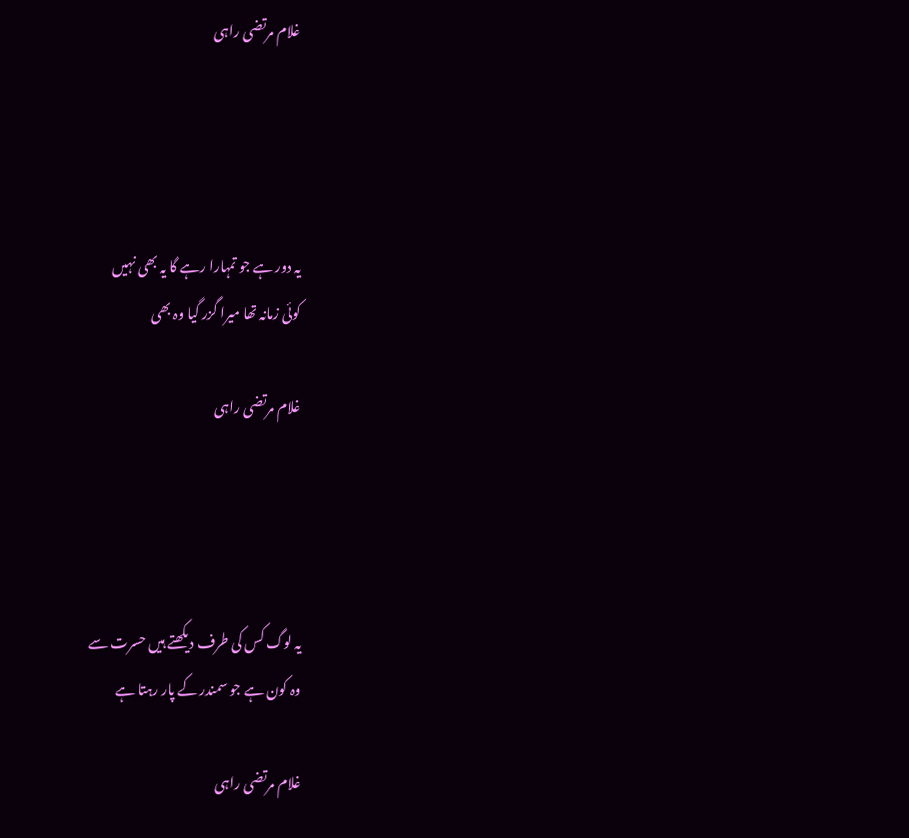غلام مرتضی راہی




یہ دور ہے جو تمہارا رہے گا یہ بھی نہیں
کوئی زمانہ تھا میرا گزر گیا وہ بھی

غلام مرتضی راہی




یہ لوگ کس کی طرف دیکھتے ہیں حسرت سے
وہ کون ہے جو سمندر کے پار رہتا ہے

غلام مرتضی راہی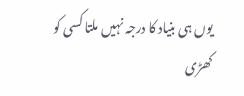یوں ہی بنیاد کا درجہ نہیں ملتا کسی کو
کھڑی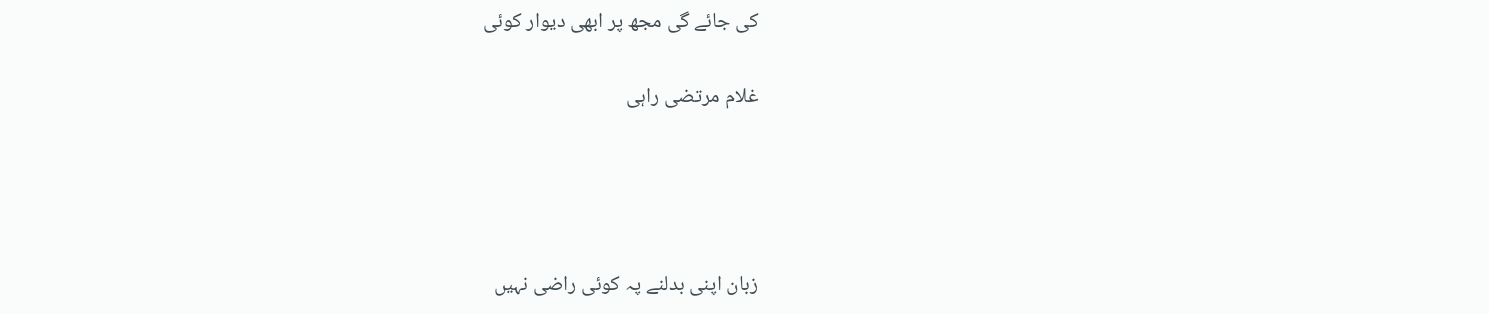کی جائے گی مجھ پر ابھی دیوار کوئی

غلام مرتضی راہی




زبان اپنی بدلنے پہ کوئی راضی نہیں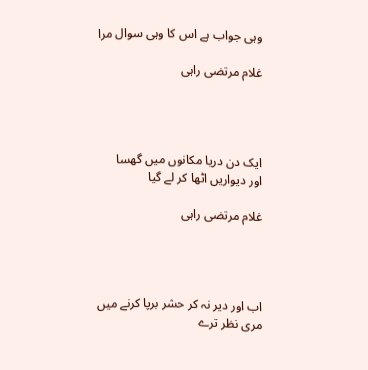وہی جواب ہے اس کا وہی سوال مرا

غلام مرتضی راہی




ایک دن دریا مکانوں میں گھسا
اور دیواریں اٹھا کر لے گیا

غلام مرتضی راہی




اب اور دیر نہ کر حشر برپا کرنے میں
مری نظر ترے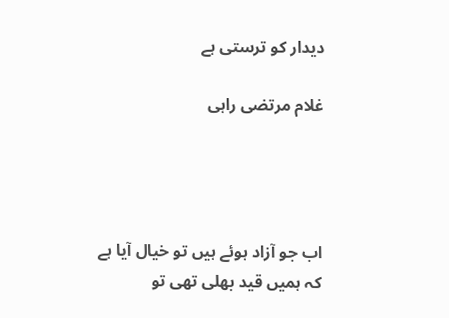دیدار کو ترستی ہے

غلام مرتضی راہی




اب جو آزاد ہوئے ہیں تو خیال آیا ہے
کہ ہمیں قید بھلی تھی تو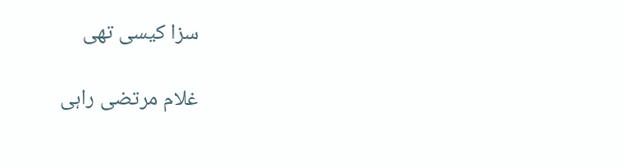سزا کیسی تھی

غلام مرتضی راہی